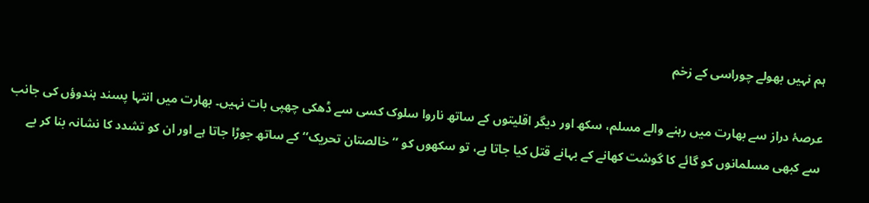ہم نہیں بھولے چوراسی کے زخم

عرصۂ دراز سے بھارت میں رہنے والے مسلم، سکھ اور دیگر اقلیتوں کے ساتھ ناروا سلوک کسی سے ڈھکی چھپی بات نہیں۔ بھارت میں انتہا پسند ہندوؤں کی جانب سے کبھی مسلمانوں کو گائے کا گوشت کھانے کے بہانے قتل کیا جاتا ہے، تو سکھوں کو ’’خالصتان تحریک‘‘ کے ساتھ جوڑا جاتا ہے اور ان کو تشدد کا نشانہ بنا کر بے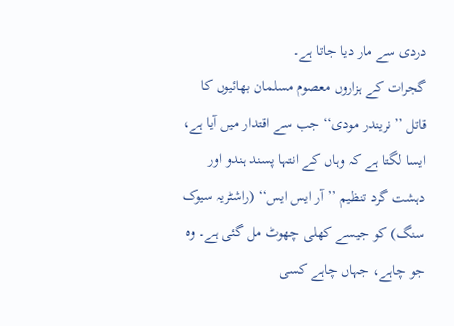دردی سے مار دیا جاتا ہے۔
گجرات کے ہزاروں معصوم مسلمان بھائیوں کا قاتل ’’نریندر مودی‘‘ جب سے اقتدار میں آیا ہے، ایسا لگتا ہے کہ وہاں کے انتہا پسند ہندو اور دہشت گرد تنظیم ’’آر ایس ایس‘‘ (راشٹریہ سیوک سنگ) کو جیسے کھلی چھوٹ مل گئی ہے۔ وہ جو چاہے، جہاں چاہے کسی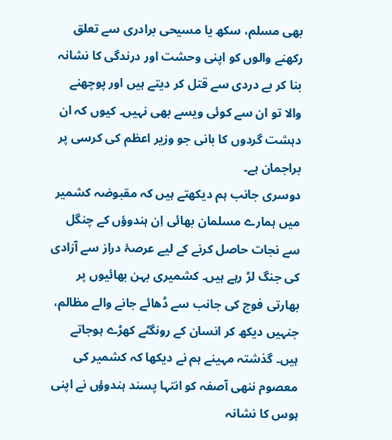بھی مسلم، سکھ یا مسیحی برادری سے تعلق رکھنے والوں کو اپنی وحشت اور درندگی کا نشانہ بنا کر بے دردی سے قتل کر دیتے ہیں اور پوچھنے والا تو ان سے کوئی ویسے بھی نہیں۔ کیوں کہ ان دہشت گردوں کا بانی جو وزیر اعظم کی کرسی پر براجمان ہے۔
دوسری جانب ہم دیکھتے ہیں کہ مقبوضہ کشمیر میں ہمارے مسلمان بھائی اِن ہندوؤں کے چنگل سے نجات حاصل کرنے کے لیے عرصۂ دراز سے آزادی کی جنگ لڑ رہے ہیں۔ کشمیری بہن بھائیوں پر بھارتی فوج کی جانب سے ڈھائے جانے والے مظالم، جنہیں دیکھ کر انسان کے رونگٹے کھڑے ہوجاتے ہیں۔ گذشتہ مہینے ہم نے دیکھا کہ کشمیر کی معصوم ننھی آصفہ کو انتہا پسند ہندوؤں نے اپنی ہوس کا نشانہ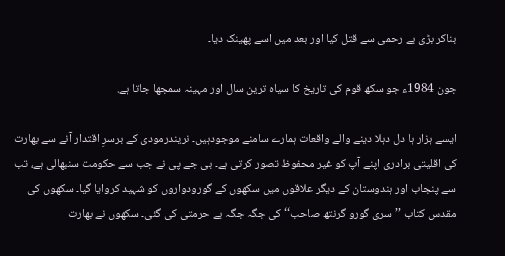بناکر بڑی بے رحمی سے قتل کیا اور بعد میں اسے پھینک دیا۔

جون 1984ء جو سکھ قوم کی تاریخ کا سیاہ ترین سال اور مہینہ سمجھا جاتا ہے.

ایسے ہزار ہا دل دہلا دینے والے واقعات ہمارے سامنے موجودہیں۔ نریندرمودی کے برسرِ اقتدار آنے سے بھارت کی اقلیتی برادری اپنے آپ کو غیر محفوظ تصور کرتی ہے۔ بی جے پی نے جب سے حکومت سنبھالی ہے، تب سے پنجاب اور ہندوستان کے دیگر علاقوں میں سکھوں کے گورودواروں کو شہید کروایا گیا۔ سکھوں کی مقدس کتاب ’’سری گورو گرنتھ صاحب‘‘ کی جگہ جگہ بے حرمتی کی گئی۔ سکھوں نے بھارت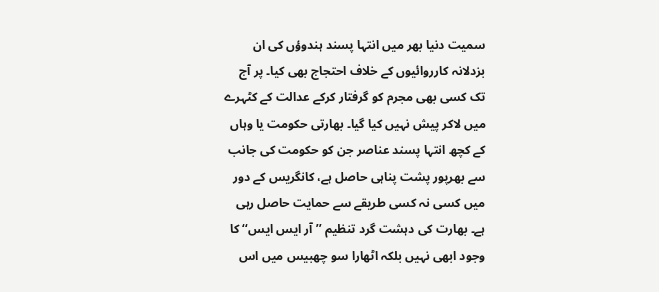سمیت دنیا بھر میں انتہا پسند ہندوؤں کی ان بزدلانہ کارروائیوں کے خلاف احتجاج بھی کیا۔ پر آج تک کسی بھی مجرم کو گرفتار کرکے عدالت کے کٹہرے میں لاکر پیش نہیں کیا گیا۔ بھارتی حکومت یا وہاں کے کچھ انتہا پسند عناصر جن کو حکومت کی جانب سے بھرپور پشت پناہی حاصل ہے، کانگریس کے دور میں کسی نہ کسی طریقے سے حمایت حاصل رہی ہے۔ بھارت کی دہشت گرد تنظیم ’’آر ایس ایس‘‘ کا وجود ابھی نہیں بلکہ اٹھارا سو چھبیس میں اس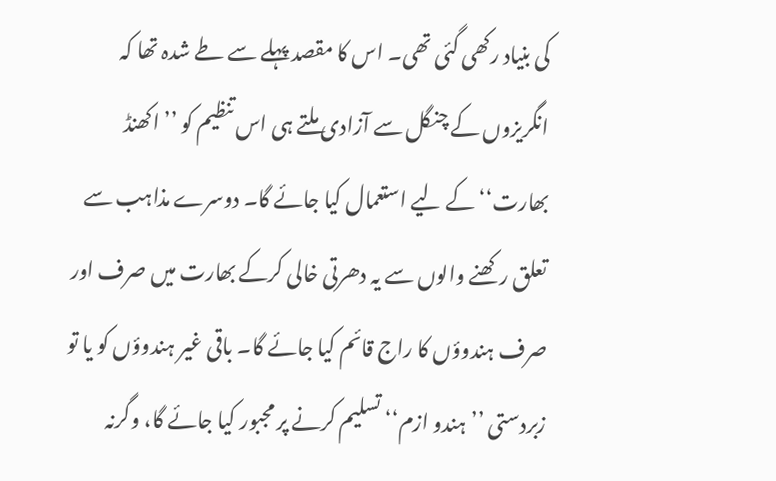کی بنیاد رکھی گئی تھی۔ اس کا مقصد پہلے سے طے شدہ تھا کہ انگریزوں کے چنگل سے آزادی ملتے ہی اس تنظیم کو ’’اکھنڈ بھارت‘‘ کے لیے استعمال کیا جائے گا۔ دوسرے مذاہب سے تعلق رکھنے والوں سے یہ دھرتی خالی کرکے بھارت میں صرف اور صرف ہندوؤں کا راج قائم کیا جائے گا۔ باقی غیر ہندوؤں کو یا تو زبردستی ’’ہندو ازم‘‘ تسلیم کرنے پر مجبور کیا جائے گا، وگرنہ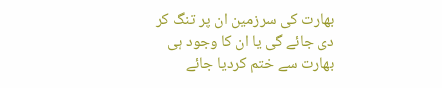بھارت کی سرزمین ان پر تنگ کر دی جائے گی یا ان کا وجود ہی بھارت سے ختم کردیا جائے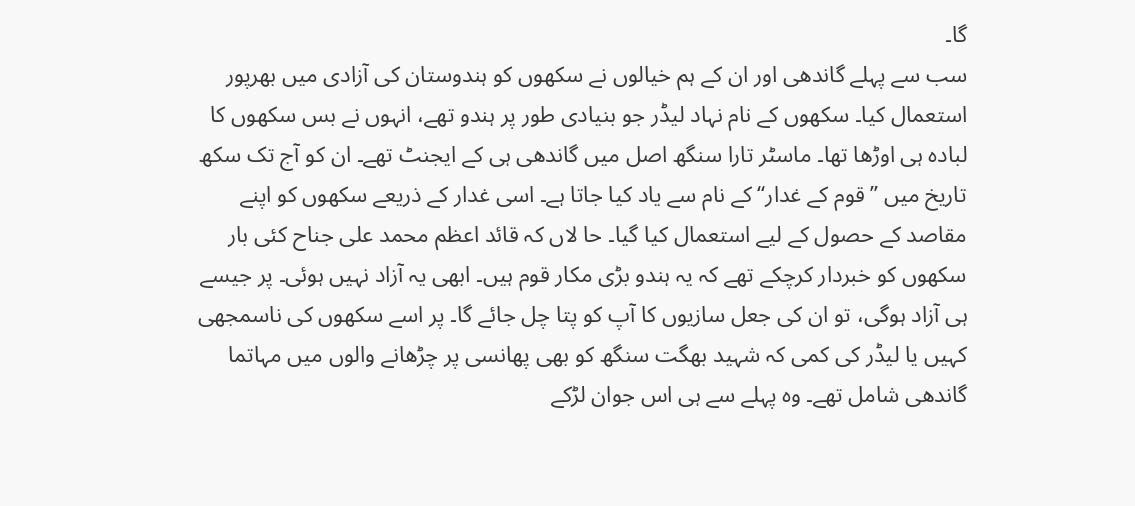گا۔
سب سے پہلے گاندھی اور ان کے ہم خیالوں نے سکھوں کو ہندوستان کی آزادی میں بھرپور استعمال کیا۔ سکھوں کے نام نہاد لیڈر جو بنیادی طور پر ہندو تھے، انہوں نے بس سکھوں کا لبادہ ہی اوڑھا تھا۔ ماسٹر تارا سنگھ اصل میں گاندھی ہی کے ایجنٹ تھے۔ ان کو آج تک سکھ تاریخ میں ’’قوم کے غدار‘‘ کے نام سے یاد کیا جاتا ہے۔ اسی غدار کے ذریعے سکھوں کو اپنے مقاصد کے حصول کے لیے استعمال کیا گیا۔ حا لاں کہ قائد اعظم محمد علی جناح کئی بار سکھوں کو خبردار کرچکے تھے کہ یہ ہندو بڑی مکار قوم ہیں۔ ابھی یہ آزاد نہیں ہوئی۔ پر جیسے ہی آزاد ہوگی، تو ان کی جعل سازیوں کا آپ کو پتا چل جائے گا۔ پر اسے سکھوں کی ناسمجھی کہیں یا لیڈر کی کمی کہ شہید بھگت سنگھ کو بھی پھانسی پر چڑھانے والوں میں مہاتما گاندھی شامل تھے۔ وہ پہلے سے ہی اس جوان لڑکے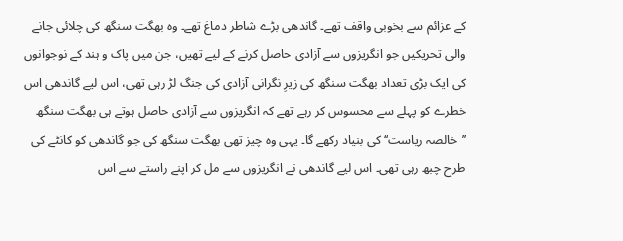کے عزائم سے بخوبی واقف تھے۔ گاندھی بڑے شاطر دماغ تھے۔ وہ بھگت سنگھ کی چلائی جانے والی تحریکیں جو انگریزوں سے آزادی حاصل کرنے کے لیے تھیں، جن میں پاک و ہند کے نوجوانوں کی ایک بڑی تعداد بھگت سنگھ کی زیرِ نگرانی آزادی کی جنگ لڑ رہی تھی، اس لیے گاندھی اس خطرے کو پہلے سے محسوس کر رہے تھے کہ انگریزوں سے آزادی حاصل ہوتے ہی بھگت سنگھ ’’خالصہ ریاست‘‘ کی بنیاد رکھے گا۔ یہی وہ چیز تھی بھگت سنگھ کی جو گاندھی کو کانٹے کی طرح چبھ رہی تھی۔ اس لیے گاندھی نے انگریزوں سے مل کر اپنے راستے سے اس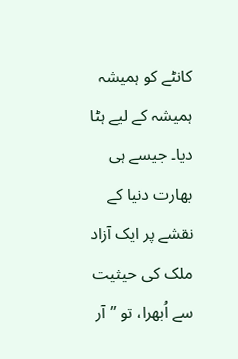کانٹے کو ہمیشہ ہمیشہ کے لیے ہٹا دیا۔ جیسے ہی بھارت دنیا کے نقشے پر ایک آزاد ملک کی حیثیت سے اُبھرا، تو ’’آر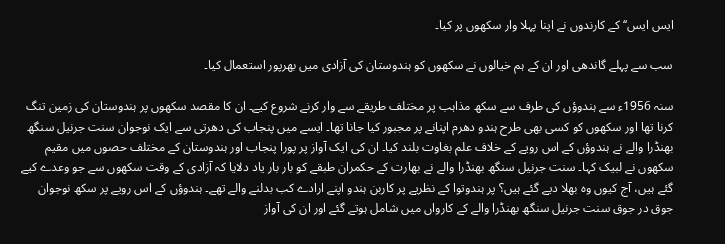ایس ایس‘‘ کے کارندوں نے اپنا پہلا وار سکھوں پر کیا۔

سب سے پہلے گاندھی اور ان کے ہم خیالوں نے سکھوں کو ہندوستان کی آزادی میں بھرپور استعمال کیا۔

سنہ 1956ء سے ہندوؤں کی طرف سے سکھ مذاہب پر مختلف طریقے سے وار کرنے شروع کیے۔ ان کا مقصد سکھوں پر ہندوستان کی زمین تنگ کرنا تھا اور سکھوں کو کسی بھی طرح ہندو دھرم اپنانے پر مجبور کیا جانا تھا۔ ایسے میں پنجاب کی دھرتی سے ایک نوجوان سنت جرنیل سنگھ بھنڈرا والے نے ہندوؤں کے اس رویے کے خلاف علم بغاوت بلند کیا۔ ان کی ایک آواز پر پورا پنجاب اور ہندوستان کے مختلف حصوں میں مقیم سکھوں نے لبیک کہا۔ سنت جرنیل سنگھ بھنڈرا والے نے بھارت کے حکمران طبقے کو بار بار یاد دلایا کہ آزادی کے وقت سکھوں سے جو وعدے کیے گئے ہیں، آج کیوں وہ بھلا دیے گئے ہیں؟ پر ہندوتوا کے نظریے پر کاربن ہندو اپنے ارادے کب بدلنے والے تھے۔ ہندوؤں کے اس رویے پر سکھ نوجوان جوق در جوق سنت جرنیل سنگھ بھنڈرا والے کے کارواں میں شامل ہوتے گئے اور ان کی آواز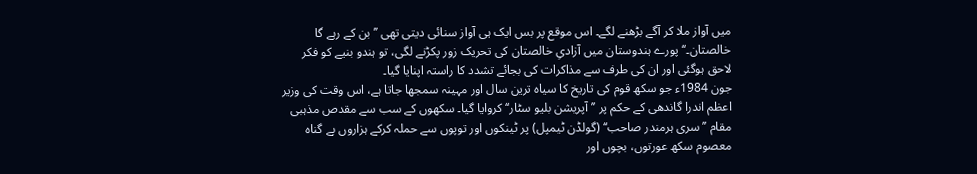میں آواز ملا کر آگے بڑھنے لگے۔ اس موقع پر بس ایک ہی آواز سنائی دیتی تھی ’’بن کے رہے گا خالصتان۔‘‘ پورے ہندوستان میں آزادیِ خالصتان کی تحریک زور پکڑنے لگی، تو ہندو بنیے کو فکر لاحق ہوگئی اور ان کی طرف سے مذاکرات کی بجائے تشدد کا راستہ اپنایا گیا۔
جون 1984ء جو سکھ قوم کی تاریخ کا سیاہ ترین سال اور مہینہ سمجھا جاتا ہے، اس وقت کی وزیر اعظم اندرا گاندھی کے حکم پر ’’آپریشن بلیو سٹار‘‘ کروایا گیا۔ سکھوں کے سب سے مقدص مذہبی مقام ’’سری ہرمندر صاحب‘‘ (گولڈن ٹیمپل) پر ٹینکوں اور توپوں سے حملہ کرکے ہزاروں بے گناہ معصوم سکھ عورتوں، بچوں اور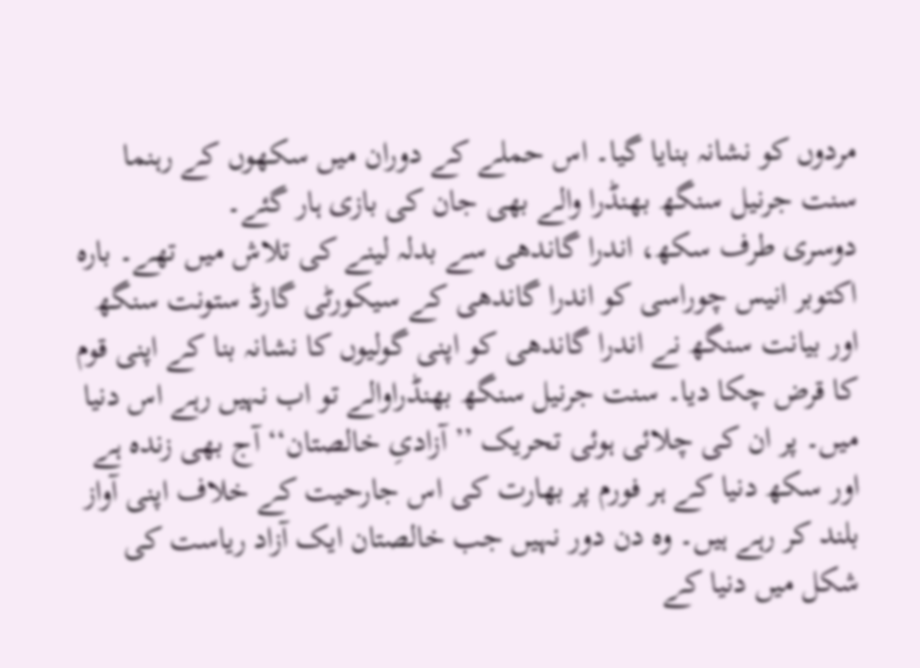مردوں کو نشانہ بنایا گیا۔ اس حملے کے دوران میں سکھوں کے رہنما سنت جرنیل سنگھ بھنڈرا والے بھی جان کی بازی ہار گئے۔
دوسری طرف سکھ، اندرا گاندھی سے بدلہ لینے کی تلاش میں تھے۔ بارہ اکتوبر انیس چوراسی کو اندرا گاندھی کے سیکورٹی گارڈ ستونت سنگھ اور بیانت سنگھ نے اندرا گاندھی کو اپنی گولیوں کا نشانہ بنا کے اپنی قوم کا قرض چکا دیا۔ سنت جرنیل سنگھ بھنڈراوالے تو اب نہیں رہے اس دنیا میں۔ پر ان کی چلائی ہوئی تحریک ’’آزادیِ خالصتان‘‘ آج بھی زندہ ہے اور سکھ دنیا کے ہر فورم پر بھارت کی اس جارحیت کے خلاف اپنی آواز بلند کر رہے ہیں۔ وہ دن دور نہیں جب خالصتان ایک آزاد ریاست کی شکل میں دنیا کے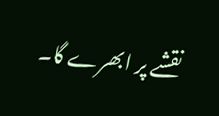نقشے پر ابھرے گا۔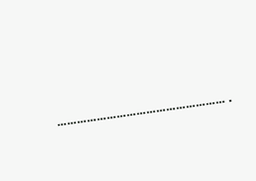…………………………………………….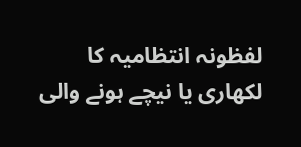لفظونہ انتظامیہ کا لکھاری یا نیچے ہونے والی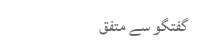گفتگو سے متفق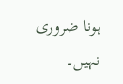ہونا ضروری نہیں۔